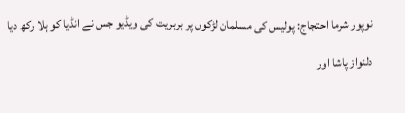نوپور شرما احتجاج: پولیس کی مسلمان لڑکوں پر بربریت کی ویڈیو جس نے انڈیا کو ہلا رکھ دیا

دلنواز پاشا اور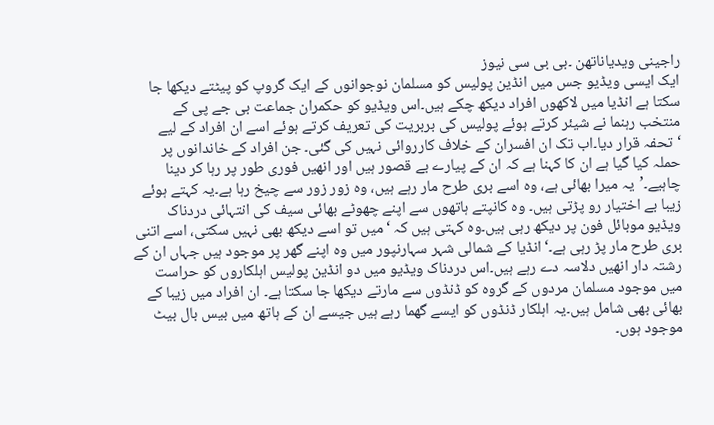راجینی ویدیاناتھن ۔بی بی سی نیوز
ایک ایسی ویڈیو جس میں انڈین پولیس کو مسلمان نوجوانوں کے ایک گروپ کو پیٹتے دیکھا جا سکتا ہے انڈیا میں لاکھوں افراد دیکھ چکے ہیں۔اس ویڈیو کو حکمران جماعت بی جے پی کے منتخب رہنما نے شیئر کرتے ہوئے پولیس کی بربریت کی تعریف کرتے ہوئے اسے ان افراد کے لیے ‘تحفہ قرار دیا۔اب تک ان افسران کے خلاف کارروائی نہیں کی گئی۔ جن افراد کے خاندانوں پر حملہ کیا گیا ہے ان کا کہنا ہے کہ ان کے پیارے بے قصور ہیں اور انھیں فوری طور پر رہا کر دینا چاہیے۔’یہ میرا بھائی ہے، وہ اسے بری طرح مار رہے ہیں، وہ زور زور سے چیخ رہا ہے۔یہ کہتے ہوئے زیبا بے اختیار رو پڑتی ہیں۔ وہ کانپتے ہاتھوں سے اپنے چھوٹے بھائی سیف کی انتہائی دردناک ویڈیو موبائل فون پر دیکھ رہی ہیں۔وہ کہتی ہیں کہ ‘میں تو اسے دیکھ بھی نہیں سکتی، اسے اتنی بری طرح مار پڑ رہی ہے۔‘انڈیا کے شمالی شہر سہارنپور میں وہ اپنے گھر پر موجود ہیں جہاں ان کے رشتہ دار انھیں دلاسہ دے رہے ہیں۔اس دردناک ویڈیو میں دو انڈین پولیس اہلکاروں کو حراست میں موجود مسلمان مردوں کے گروہ کو ڈنڈوں سے مارتے دیکھا جا سکتا ہے۔ ان افراد میں زیبا کے بھائی بھی شامل ہیں۔یہ اہلکار ڈنڈوں کو ایسے گھما رہے ہیں جیسے ان کے ہاتھ میں بیس بال بیٹ موجود ہوں۔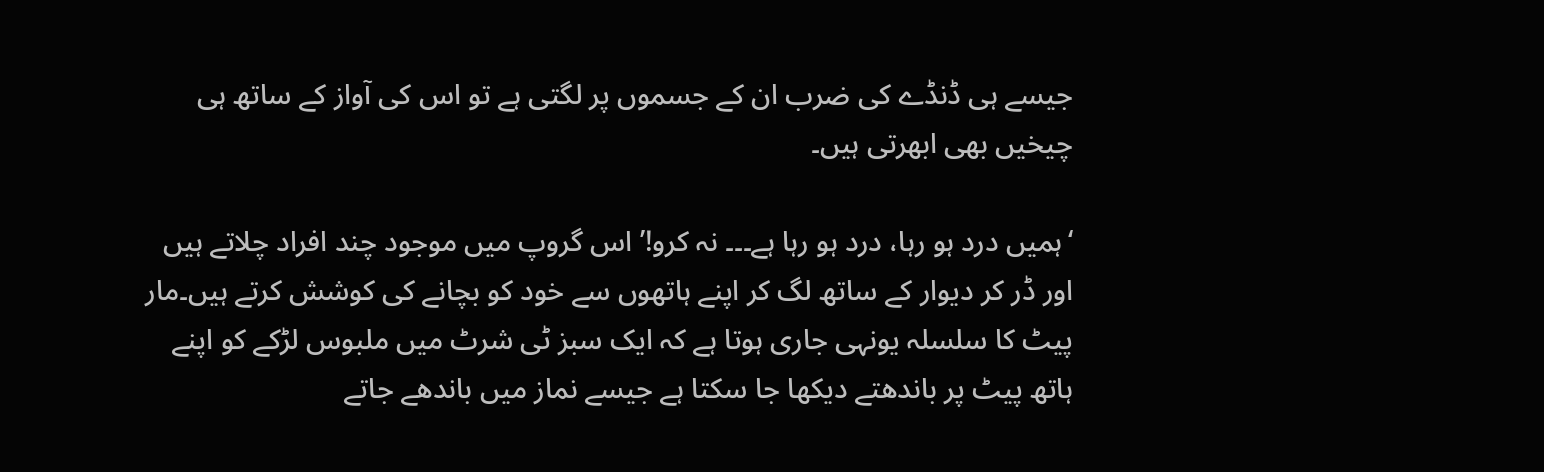جیسے ہی ڈنڈے کی ضرب ان کے جسموں پر لگتی ہے تو اس کی آواز کے ساتھ ہی چیخیں بھی ابھرتی ہیں۔

‘ہمیں درد ہو رہا، درد ہو رہا ہے۔۔۔ نہ کرو!’ اس گروپ میں موجود چند افراد چلاتے ہیں اور ڈر کر دیوار کے ساتھ لگ کر اپنے ہاتھوں سے خود کو بچانے کی کوشش کرتے ہیں۔مار پیٹ کا سلسلہ یونہی جاری ہوتا ہے کہ ایک سبز ٹی شرٹ میں ملبوس لڑکے کو اپنے ہاتھ پیٹ پر باندھتے دیکھا جا سکتا ہے جیسے نماز میں باندھے جاتے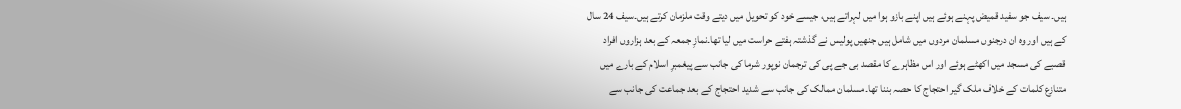ہیں۔ سیف جو سفید قمیض پہنے ہوئے ہیں اپنے بازو ہوا میں لہراتے ہیں، جیسے خود کو تحویل میں دیتے وقت ملزمان کرتے ہیں۔سیف 24 سال کے ہیں اور وہ ان درجنوں مسلمان مردوں میں شامل ہیں جنھیں پولیس نے گذشتہ ہفتے حراست میں لیا تھا۔نمازِ جمعہ کے بعد ہزاروں افراد قصبے کی مسجد میں اکھٹے ہوئے اور اس مظاہرے کا مقصد بی جے پی کی ترجمان نوپور شرما کی جانب سے پیغمبرِ اسلام کے بارے میں متنازع کلمات کے خلاف ملک گیر احتجاج کا حصہ بننا تھا۔مسلمان ممالک کی جانب سے شدید احتجاج کے بعد جماعت کی جانب سے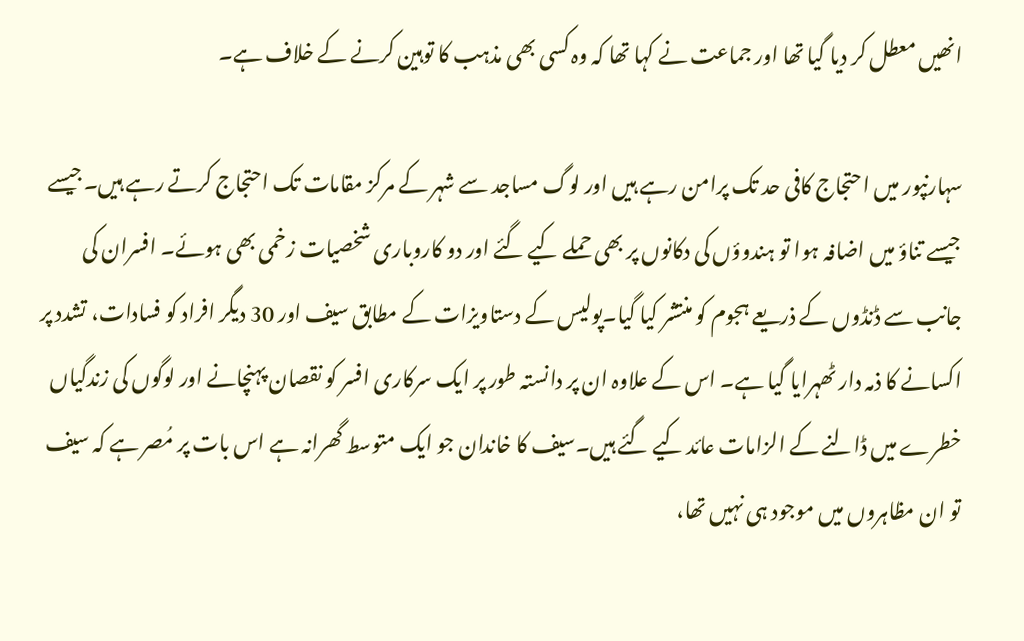انھیں معطل کر دیا گیا تھا اور جماعت نے کہا تھا کہ وہ کسی بھی مذہب کا توہین کرنے کے خلاف ہے۔

سہارنپور میں احتجاج کافی حد تک پرامن رہے ہیں اور لوگ مساجد سے شہر کے مرکز مقامات تک احتجاج کرتے رہے ہیں۔جیسے جیسے تناؤ میں اضافہ ہوا تو ہندوؤں کی دکانوں پر بھی حملے کیے گئے اور دو کاروباری شخصیات زخمی بھی ہوئے۔ افسران کی جانب سے ڈنڈوں کے ذریعے ہجوم کو منتشر کیا گیا۔پولیس کے دستاویزات کے مطابق سیف اور 30 دیگر افراد کو فسادات، تشدد پر اکسانے کا ذمہ دار ٹھہرایا گیا ہے۔ اس کے علاوہ ان پر دانستہ طور پر ایک سرکاری افسر کو نقصان پہنچانے اور لوگوں کی زندگیاں خطرے میں ڈالنے کے الزامات عائد کیے گئے ہیں۔سیف کا خاندان جو ایک متوسط گھرانہ ہے اس بات پر مُصر ہے کہ سیف تو ان مظاہروں میں موجود ہی نہیں تھا،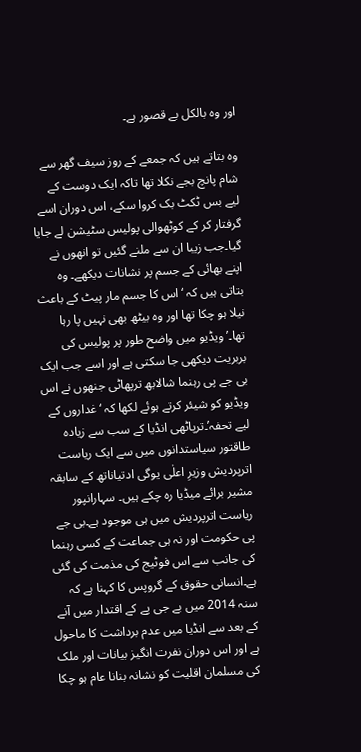اور وہ بالکل بے قصور ہے۔

وہ بتاتے ہیں کہ جمعے کے روز سیف گھر سے شام پانچ بجے نکلا تھا تاکہ ایک دوست کے لیے بس ٹکٹ بک کروا سکے، اس دوران اسے گرفتار کر کے کوٹھوالی پولیس سٹیشن لے جایا گیا۔جب زیبا ان سے ملنے گئیں تو انھوں نے اپنے بھائی کے جسم پر نشانات دیکھے۔ وہ بتاتی ہیں کہ ‘اس کا جسم مار پیٹ کے باعث نیلا ہو چکا تھا اور وہ بیٹھ بھی نہیں پا رہا تھا۔’ویڈیو میں واضح طور پر پولیس کی بربریت دیکھی جا سکتی ہے اور اسے جب ایک بی جے پی رہنما شالابھ ترپھاٹی جنھوں نے اس ویڈیو کو شیئر کرتے ہوئے لکھا کہ ‘غداروں کے لیے تحفہ’۔ترپاٹھی انڈیا کے سب سے زیادہ طاقتور سیاستدانوں میں سے ایک ریاست اترپردیش وزیرِ اعلٰی یوگی ادتیاناتھ کے سابقہ مشیر برائے میڈیا رہ چکے ہیں۔ سہارانپور ریاست اترپردیش میں ہی موجود ہے۔بی جے پی حکومت اور نہ ہی جماعت کے کسی رہنما کی جانب سے اس فوٹیج کی مذمت کی گئی ہے۔انسانی حقوق کے گروپس کا کہنا ہے کہ سنہ 2014 میں بے جی پے کے اقتدار میں آنے کے بعد سے انڈیا میں عدم برداشت کا ماحول ہے اور اس دوران نفرت انگیز بیانات اور ملک کی مسلمان اقلیت کو نشانہ بنانا عام ہو چکا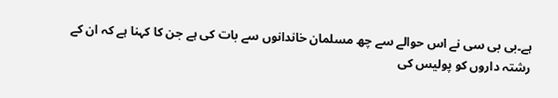ہے۔بی بی سی نے اس حوالے سے چھ مسلمان خاندانوں سے بات کی ہے جن کا کہنا ہے کہ ان کے رشتہ داروں کو پولیس کی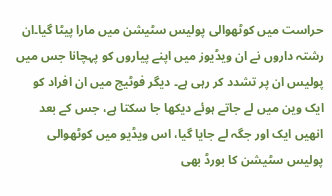حراست میں کوٹھوالی پولیس سٹیشن میں مارا پیٹا گیا۔ان رشتہ داروں نے ان ویڈیوز میں اپنے پیاروں کو پہچانا جس میں پولیس ان پر تشدد کر رہی ہے۔ دیگر فوٹیج میں ان افراد کو ایک وین میں لے جاتے ہوئے دیکھا جا سکتا ہے، جس کے بعد انھیں ایک اور جگہ لے جایا گیا، اس ویڈیو میں کوٹھوالی پولیس سٹیشن کا بورڈ بھی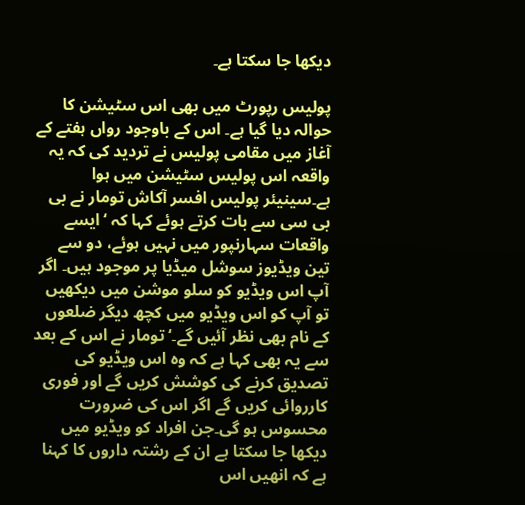دیکھا جا سکتا ہے۔

پولیس رپورٹ میں بھی اس سٹیشن کا حوالہ دیا گیا ہے۔ اس کے باوجود رواں ہفتے کے آغاز میں مقامی پولیس نے تردید کی کہ یہ واقعہ اس پولیس سٹیشن میں ہوا ہے۔سینیئر پولیس افسر آکاش تومار نے بی بی سی سے بات کرتے ہوئے کہا کہ ‘ایسے واقعات سہارنپور میں نہیں ہوئے، دو سے تین ویڈیوز سوشل میڈیا پر موجود ہیں۔ اگر آپ اس ویڈیو کو سلو موشن میں دیکھیں تو آپ کو اس ویڈیو میں کچھ دیگر ضلعوں کے نام بھی نظر آئیں گے۔‘تومار نے اس کے بعد سے یہ بھی کہا ہے کہ وہ اس ویڈیو کی تصدیق کرنے کی کوشش کریں گے اور فوری کارروائی کریں گے اگر اس کی ضرورت محسوس ہو گی۔جن افراد کو ویڈیو میں دیکھا جا سکتا ہے ان کے رشتہ داروں کا کہنا ہے کہ انھیں اس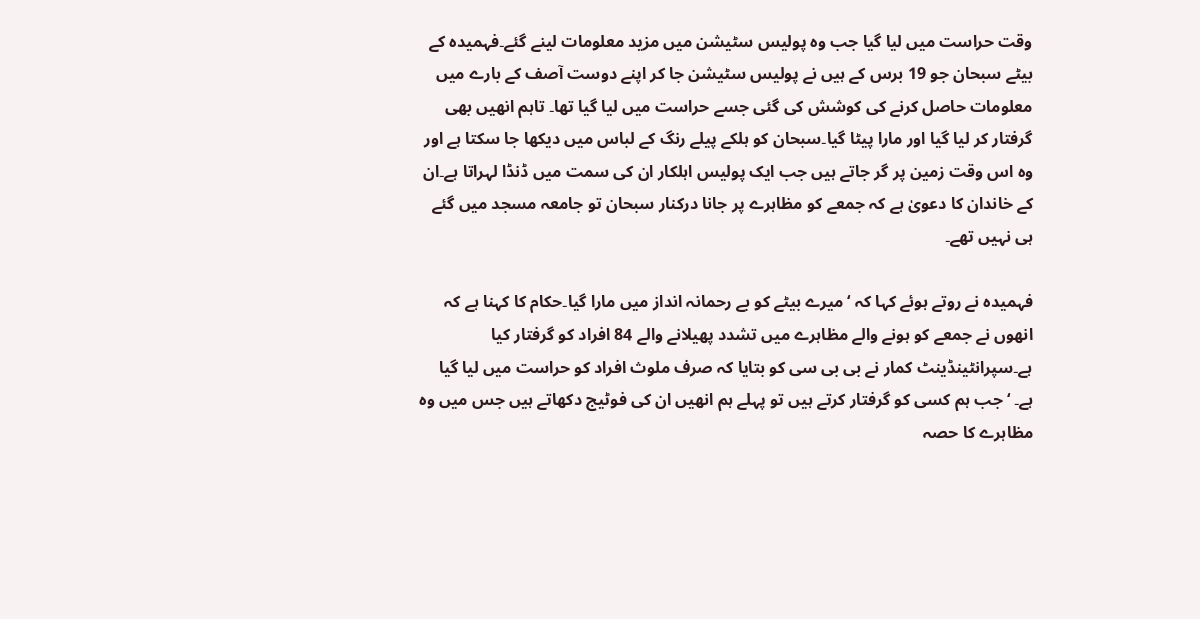وقت حراست میں لیا گیا جب وہ پولیس سٹیشن میں مزید معلومات لینے گئے۔فہمیدہ کے بیٹے سبحان جو 19 برس کے ہیں نے پولیس سٹیشن جا کر اپنے دوست آصف کے بارے میں معلومات حاصل کرنے کی کوشش کی گئی جسے حراست میں لیا گیا تھا۔ تاہم انھیں بھی گرفتار کر لیا گیا اور مارا پیٹا گیا۔سبحان کو ہلکے پیلے رنگ کے لباس میں دیکھا جا سکتا ہے اور وہ اس وقت زمین پر گر جاتے ہیں جب ایک پولیس اہلکار ان کی سمت میں ڈنڈا لہراتا ہے۔ان کے خاندان کا دعویٰ ہے کہ جمعے کو مظاہرے پر جانا درکنار سبحان تو جامعہ مسجد میں گئے ہی نہیں تھے۔

فہمیدہ نے روتے ہوئے کہا کہ ‘میرے بیٹے کو بے رحمانہ انداز میں مارا گیا۔حکام کا کہنا ہے کہ انھوں نے جمعے کو ہونے والے مظاہرے میں تشدد پھیلانے والے 84 افراد کو گرفتار کیا ہے۔سپرانٹینڈینٹ کمار نے بی بی سی کو بتایا کہ صرف ملوث افراد کو حراست میں لیا گیا ہے۔ ‘جب ہم کسی کو گرفتار کرتے ہیں تو پہلے ہم انھیں ان کی فوٹیج دکھاتے ہیں جس میں وہ مظاہرے کا حصہ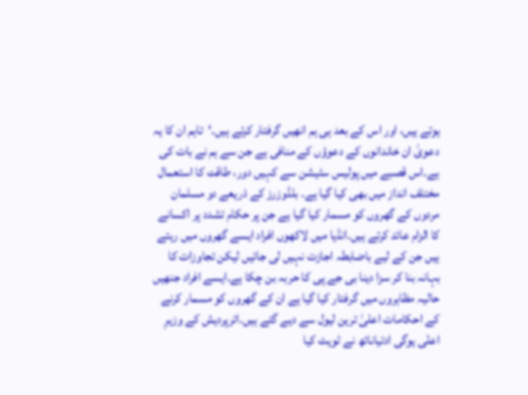ہوتے ہیں، اور اس کے بعد ہی ہم انھیں گرفتار کرتے ہیں۔‘تاہم ان کا یہ دعویٰ ان خاندانوں کے دعوؤں کے منافی ہے جن سے ہم نے بات کی ہے۔اس قصبے میں پولیس سٹیشن سے کہیں دور، طاقت کا استعمال مختلف انداز میں بھی کیا گیا ہے۔ بلڈوزرز کے ذریعے دو مسلمان مردوں کے گھروں کو مسمار کیا گیا ہے جن پر حکام تشدد پر اکسانے کا الزام عائد کرتے ہیں۔انڈیا میں لاکھوں افراد ایسے گھروں میں رہتے ہیں جن کے لیے باضابطہ اجازت نہیں لی جاتیں لیکن تجاوزات کا بہانہ بنا کر سزا دینا بی جے پی کا حربہ بن چکا ہے۔ایسے افراد جنھیں حالیہ مظاہروں میں گرفتار کیا گیا ہے ان کے گھروں کو مسمار کرنے کے احکامات اعلیٰ ترین لیول سے دیے گئے ہیں۔اترپردیش کے وزیرِ اعلٰی یوگی ادتیاناتھ نے ٹویٹ کیا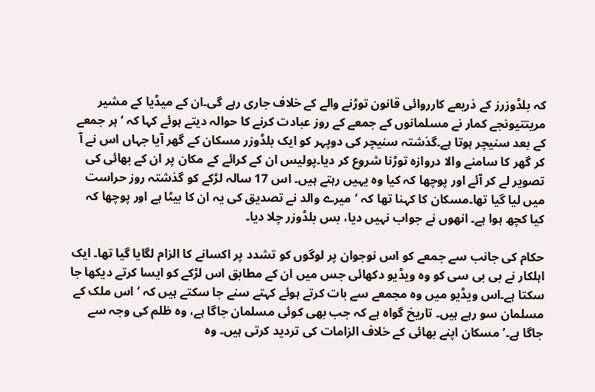کہ بلڈوزرز کے ذریعے کارروائی قانون توڑنے والے کے خلاف جاری رہے گی۔ان کے میڈیا کے مشیر مریتتیونجے کمار نے مسلمانوں کے جمعے کے روز عبادت کرنے کا حوالہ دیتے ہوئے کہا کہ ‘ہر جمعے کے بعد سنیچر ہوتا ہے۔گذشتہ سنیچر کی دوپہر کو ایک بلڈوزر مسکان کے گھر آیا جہاں اس نے آ کر گھر کا سامنے والا دروازہ توڑنا شروع کر دیا۔پولیس ان کے کرائے کے مکان پر ان کے بھائی کی تصویر لے کر آئے اور پوچھا کہ کیا وہ یہیں رہتے ہیں۔ اس 17 سالہ لڑکے کو گذشتہ روز حراست میں لیا گیا تھا۔مسکان کا کہنا تھا کہ ‘میرے والد نے تصدیق کی یہ ان کا بیٹا ہے اور پوچھا کہ کیا کچھ ہوا ہے۔ انھوں نے جواب نہیں دیا، بس بلڈوزر چلا دیا۔

حکام کی جانب سے جمعے کو اس نوجوان پر لوگوں کو تشدد پر اکسانے کا الزام لگایا گیا تھا۔ ایک اہلکار نے بی بی سی کو وہ ویڈیو دکھائی جس میں ان کے مطابق اس لڑکے کو ایسا کرتے دیکھا جا سکتا ہے۔اس ویڈیو میں وہ مجمعے سے بات کرتے ہوئے کہتے سنے جا سکتے ہیں کہ ‘اس ملک کے مسلمان سو رہے ہیں۔ تاریخ گواہ ہے کہ جب بھی کوئی مسلمان جاگا ہے، وہ ظلم کی وجہ سے جاگا ہے۔’مسکان اپنے بھائی کے خلاف الزامات کی تردید کرتی ہیں۔ وہ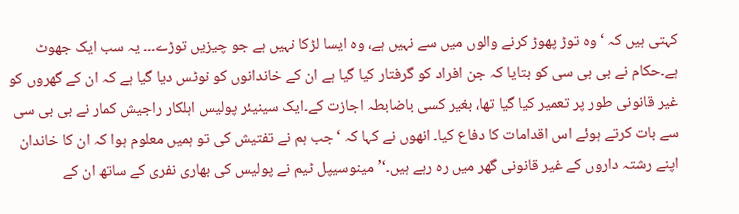کہتی ہیں کہ ‘وہ توڑ پھوڑ کرنے والوں میں سے نہیں ہے، وہ ایسا لڑکا نہیں ہے جو چیزیں توڑے۔۔۔ یہ سب ایک جھوٹ ہے۔حکام نے بی بی سی کو بتایا کہ جن افراد کو گرفتار کیا گیا ہے ان کے خاندانوں کو نوٹس دیا گیا ہے کہ ان کے گھروں کو غیر قانونی طور پر تعمیر کیا گیا تھا، بغیر کسی باضابطہ اجازت کے۔ایک سینیئر پولیس اہلکار راجیش کمار نے بی بی سی سے بات کرتے ہوئے اس اقدامات کا دفاع کیا۔ انھوں نے کہا کہ ‘جب ہم نے تفتیش کی تو ہمیں معلوم ہوا کہ ان کا خاندان اپنے رشتہ داروں کے غیر قانونی گھر میں رہ رہے ہیں۔‘’مینوسیپل ٹیم نے پولیس کی بھاری نفری کے ساتھ ان کے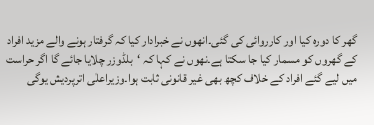گھر کا دورہ کیا اور کارروائی کی گئی۔انھوں نے خبرادار کیا کہ گرفتار ہونے والے مزید افراد کے گھروں کو مسمار کیا جا سکتا ہے۔نھوں نے کہا کہ ‘بلڈوزر چلایا جائے گا اگر حراست میں لیے گئے افراد کے خلاف کچھ بھی غیر قانونی ثابت ہوا۔وزیراعلٰی اترپردیش یوگی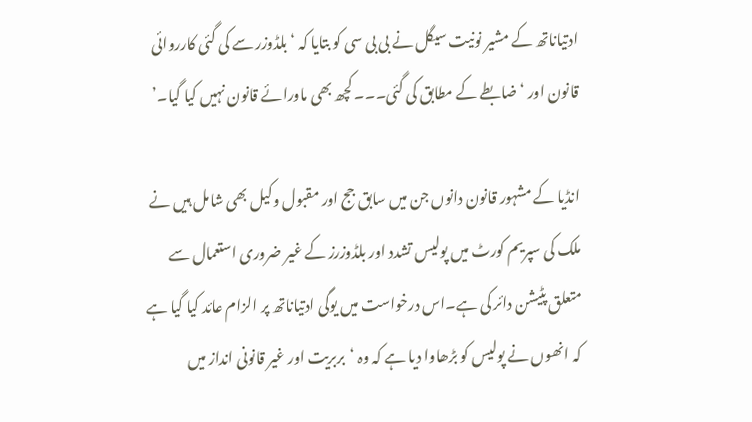ادتیاناتھ کے مشیر نونیت سیگل نے بی بی سی کو بتایا کہ ‘بلڈوزر سے کی گئی کارروائی قانون اور ‘ضابطے کے مطابق کی گئی۔۔۔ کچھ بھی ماورائے قانون نہیں کیا گیا۔’

انڈیا کے مشہور قانون دانوں جن میں سابق جج اور مقبول وکیل بھی شامل ہیں نے ملک کی سپریم کورٹ میں پولیس تشدد اور بلڈوزرز کے غیر ضروری استعمال سے متعلق پٹیشن دائر کی ہے۔اس درخواست میں یوگی ادتیاناتھ پر الزام عائد کیا گیا ہے کہ انھوں نے پولیس کو بڑھاوا دیا ہے کہ وہ ‘بربریت اور غیر قانونی انداز میں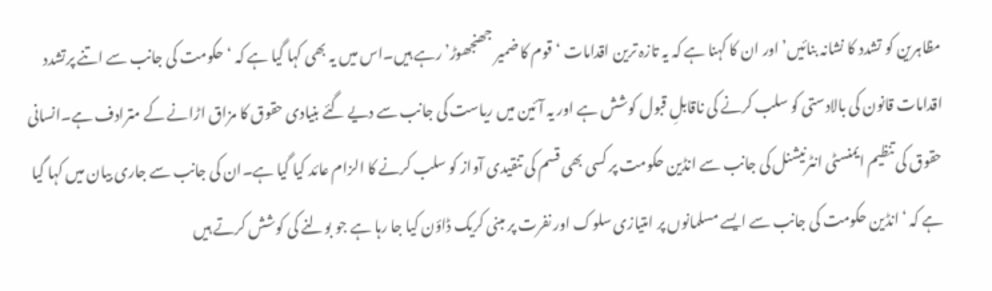مظاہرین کو تشدد کا نشانہ بنائیں’ اور ان کا کہنا ہے کہ یہ تازہ ترین اقدامات ‘قوم کا ضمیر جھنجھوڑ’ رہے ہیں۔اس میں یہ بھی کہا گیا ہے کہ ‘حکومت کی جانب سے اتنے پرتشدد اقدامات قانون کی بالادستی کو سلب کرنے کی ناقابلِ قبول کوشش ہے اور یہ آئین میں ریاست کی جانب سے دیے گئے بنیادی حقوق کا مزاق اڑانے کے مترادف ہے۔انسانی حقوق کی تنظیم ایمنسٹی انٹرنیشنل کی جانب سے انڈین حکومت پر کسی بھی قسم کی تنقیدی آواز کو سلب کرنے کا الزام عائد کیا گیا ہے۔ان کی جانب سے جاری بیان میں کہا گیا ہے کہ ‘انڈین حکومت کی جانب سے ایسے مسلمانوں پر امتیازی سلوک اور نفرت پر مبنی کریک ڈاؤن کیا جا رہا ہے جو بولنے کی کوشش کرتے ہیں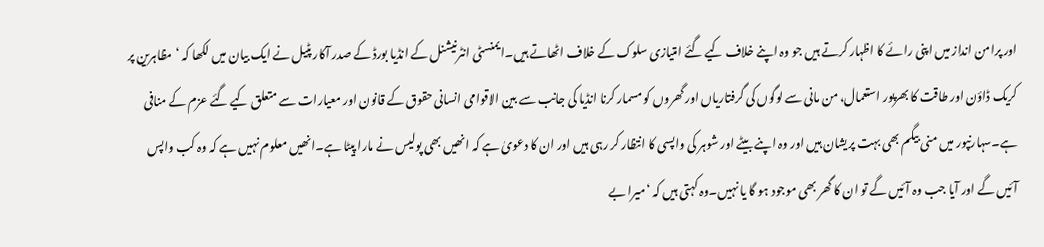اور پرامن انداز میں اپنی رائے کا اظہار کرتے ہیں جو وہ اپنے خلاف کیے گئے امتیازی سلوک کے خلاف اٹھاتے ہیں۔ایمنسٹی انٹرنیشنل کے انڈیا بورڈ کے صدر آکار پٹیل نے ایک بیان میں لکھا کہ ‘مظاہرین پر کریک ڈاؤن اور طاقت کا بھرپور استعمال، من مانی سے لوگوں کی گرفتاریاں اور گھروں کو مسمار کرنا انڈیا کی جانب سے بین الاقوامی انسانی حقوق کے قانون اور معیارات سے متعلق کیے گئے عزم کے منافی ہے۔سہارنپور میں منی بیگم بھی بہت پریشان ہیں اور وہ اپنے بیٹے اور شوہر کی واپسی کا انتظار کر رہی ہیں اور ان کا دعویٰ ہے کہ انھیں بھی پولیس نے مارا پیٹا ہے۔انھیں معلوم نہیں ہے کہ وہ کب واپس آئیں گے اور آیا جب وہ آئیں گے تو ان کا گھر بھی موجود ہو گا یا نہیں۔وہ کہتی ہیں کہ ‘میرا بے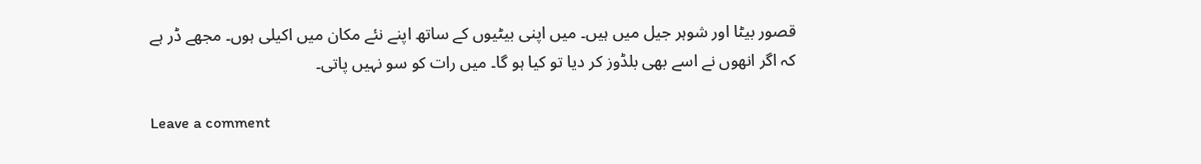قصور بیٹا اور شوہر جیل میں ہیں۔ میں اپنی بیٹیوں کے ساتھ اپنے نئے مکان میں اکیلی ہوں۔ مجھے ڈر ہے کہ اگر انھوں نے اسے بھی بلڈوز کر دیا تو کیا ہو گا۔ میں رات کو سو نہیں پاتی۔

Leave a comment